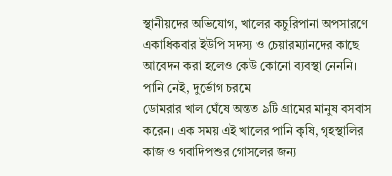স্থানীয়দের অভিযোগ, খালের কচুরিপানা অপসারণে একাধিকবার ইউপি সদস্য ও চেয়ারম্যানদের কাছে আবেদন করা হলেও কেউ কোনো ব্যবস্থা নেননি।
পানি নেই, দুর্ভোগ চরমে
ডোমরার খাল ঘেঁষে অন্তত ৯টি গ্রামের মানুষ বসবাস করেন। এক সময় এই খালের পানি কৃষি, গৃহস্থালির কাজ ও গবাদিপশুর গোসলের জন্য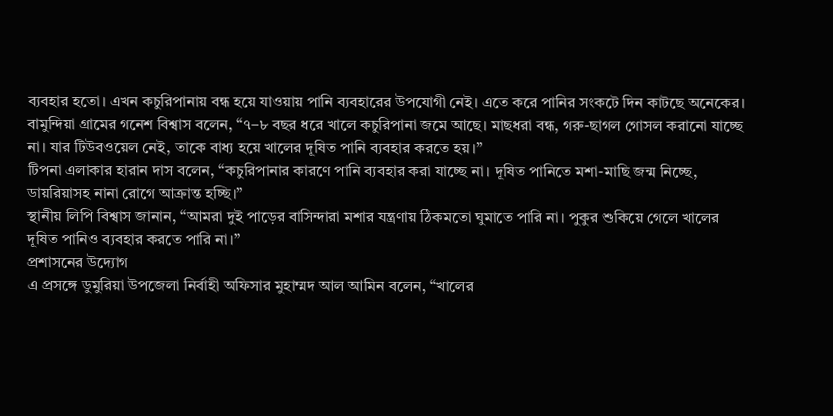ব্যবহার হতো। এখন কচুরিপানায় বন্ধ হয়ে যাওয়ায় পানি ব্যবহারের উপযোগী নেই। এতে করে পানির সংকটে দিন কাটছে অনেকের।
বামুন্দিয়া গ্রামের গনেশ বিশ্বাস বলেন, “৭–৮ বছর ধরে খালে কচুরিপানা জমে আছে। মাছধরা বন্ধ, গরু-ছাগল গোসল করানো যাচ্ছে না। যার টিউবওয়েল নেই, তাকে বাধ্য হয়ে খালের দূষিত পানি ব্যবহার করতে হয়।”
টিপনা এলাকার হারান দাস বলেন, “কচুরিপানার কারণে পানি ব্যবহার করা যাচ্ছে না। দূষিত পানিতে মশা-মাছি জন্ম নিচ্ছে, ডায়রিয়াসহ নানা রোগে আক্রান্ত হচ্ছি।”
স্থানীয় লিপি বিশ্বাস জানান, “আমরা দুই পাড়ের বাসিন্দারা মশার যন্ত্রণায় ঠিকমতো ঘুমাতে পারি না। পুকুর শুকিয়ে গেলে খালের দূষিত পানিও ব্যবহার করতে পারি না।”
প্রশাসনের উদ্যোগ
এ প্রসঙ্গে ডুমুরিয়া উপজেলা নির্বাহী অফিসার মুহাম্মদ আল আমিন বলেন, “খালের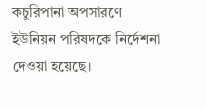কচুরিপানা অপসারণে ইউনিয়ন পরিষদকে নির্দেশনা দেওয়া হয়েছে।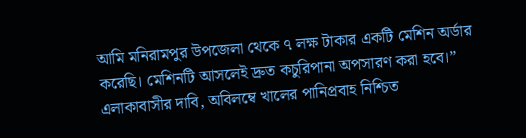আমি মনিরামপুর উপজেলা থেকে ৭ লক্ষ টাকার একটি মেশিন অর্ডার করেছি। মেশিনটি আসলেই দ্রুত কচুরিপানা অপসারণ করা হবে।”
এলাকাবাসীর দাবি, অবিলম্বে খালের পানিপ্রবাহ নিশ্চিত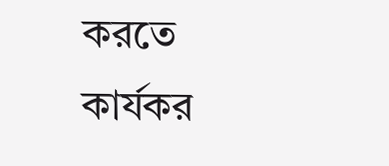করতে কার্যকর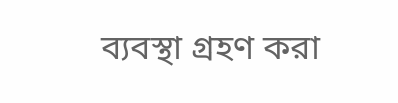ব্যবস্থা গ্রহণ করা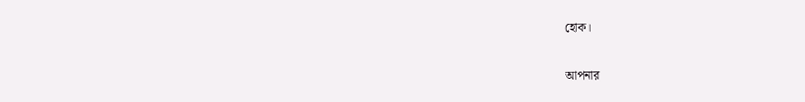হোক।

আপনার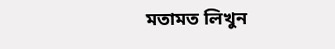মতামত লিখুন